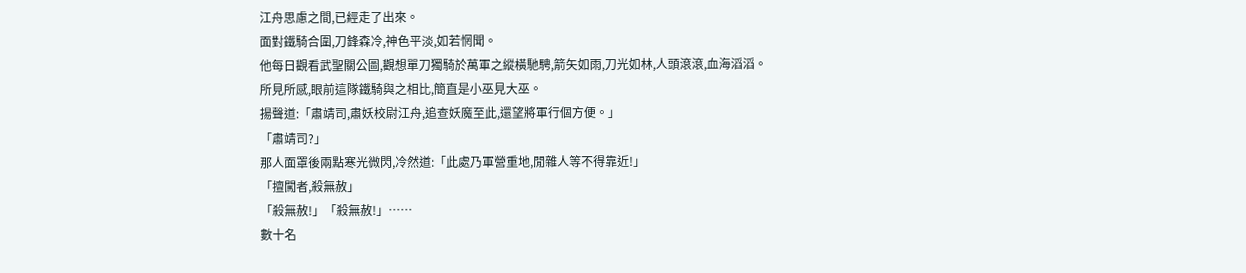江舟思慮之間,已經走了出來。
面對鐵騎合圍,刀鋒森冷,神色平淡,如若惘聞。
他每日觀看武聖關公圖,觀想單刀獨騎於萬軍之縱橫馳騁,箭矢如雨,刀光如林,人頭滾滾,血海滔滔。
所見所感,眼前這隊鐵騎與之相比,簡直是小巫見大巫。
揚聲道:「肅靖司,肅妖校尉江舟,追查妖魔至此,還望將軍行個方便。」
「肅靖司?」
那人面罩後兩點寒光微閃,冷然道:「此處乃軍營重地,閒雜人等不得靠近!」
「擅闖者,殺無赦」
「殺無赦!」「殺無赦!」……
數十名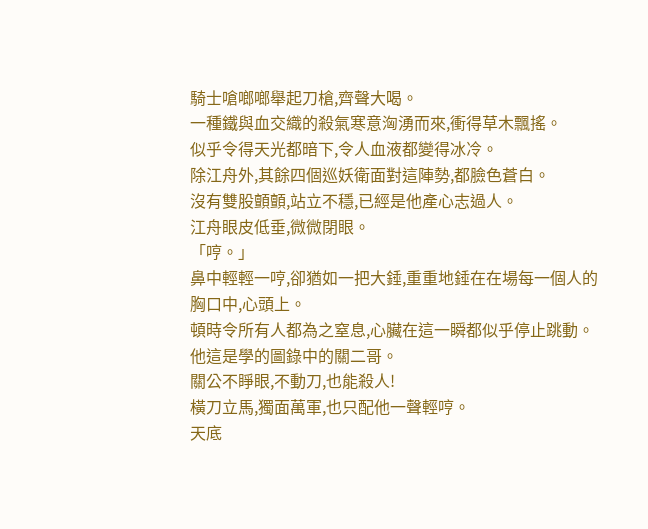騎士嗆啷啷舉起刀槍,齊聲大喝。
一種鐵與血交織的殺氣寒意洶湧而來,衝得草木飄搖。
似乎令得天光都暗下,令人血液都變得冰冷。
除江舟外,其餘四個巡妖衛面對這陣勢,都臉色蒼白。
沒有雙股顫顫,站立不穩,已經是他產心志過人。
江舟眼皮低垂,微微閉眼。
「哼。」
鼻中輕輕一哼,卻猶如一把大錘,重重地錘在在場每一個人的胸口中,心頭上。
頓時令所有人都為之窒息,心臟在這一瞬都似乎停止跳動。
他這是學的圖錄中的關二哥。
關公不睜眼,不動刀,也能殺人!
橫刀立馬,獨面萬軍,也只配他一聲輕哼。
天底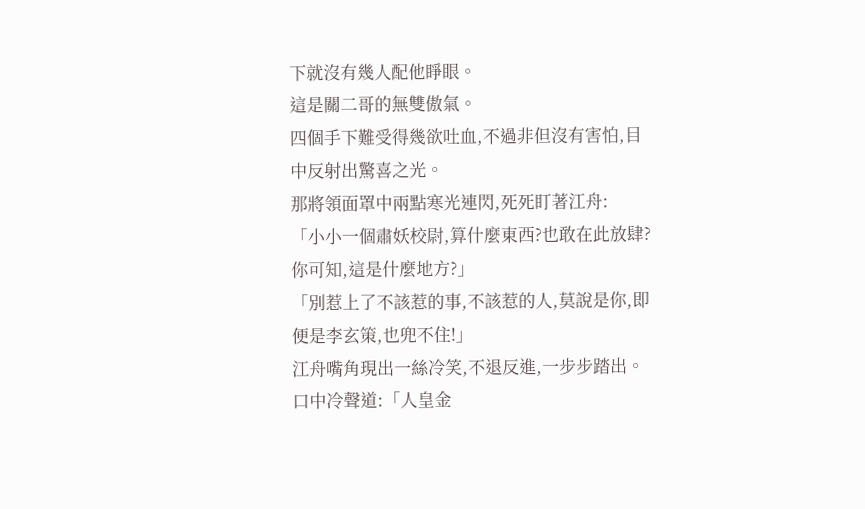下就沒有幾人配他睜眼。
這是關二哥的無雙傲氣。
四個手下難受得幾欲吐血,不過非但沒有害怕,目中反射出驚喜之光。
那將領面罩中兩點寒光連閃,死死盯著江舟:
「小小一個肅妖校尉,算什麼東西?也敢在此放肆?你可知,這是什麼地方?」
「別惹上了不該惹的事,不該惹的人,莫說是你,即便是李玄策,也兜不住!」
江舟嘴角現出一絲冷笑,不退反進,一步步踏出。
口中冷聲道:「人皇金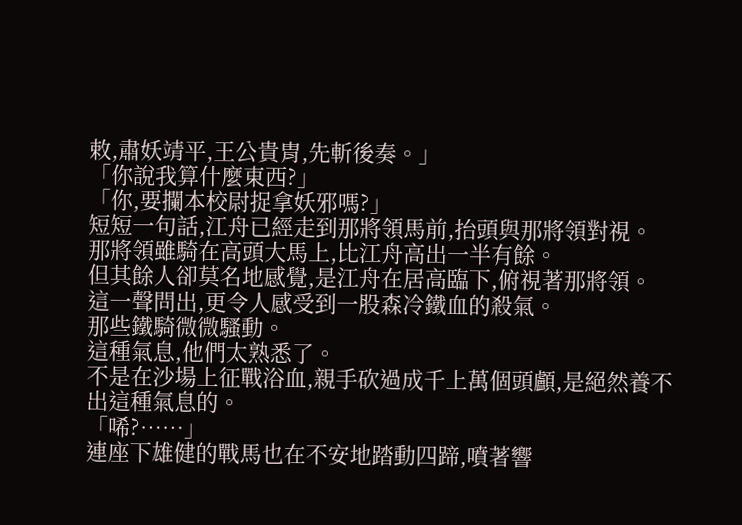敕,肅妖靖平,王公貴胄,先斬後奏。」
「你說我算什麼東西?」
「你,要攔本校尉捉拿妖邪嗎?」
短短一句話,江舟已經走到那將領馬前,抬頭與那將領對視。
那將領雖騎在高頭大馬上,比江舟高出一半有餘。
但其餘人卻莫名地感覺,是江舟在居高臨下,俯視著那將領。
這一聲問出,更令人感受到一股森冷鐵血的殺氣。
那些鐵騎微微騷動。
這種氣息,他們太熟悉了。
不是在沙場上征戰浴血,親手砍過成千上萬個頭顱,是絕然養不出這種氣息的。
「唏?……」
連座下雄健的戰馬也在不安地踏動四蹄,噴著響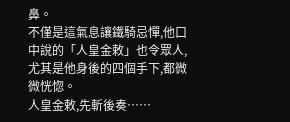鼻。
不僅是這氣息讓鐵騎忌憚,他口中說的「人皇金敕」也令眾人,尤其是他身後的四個手下,都微微恍惚。
人皇金敕,先斬後奏……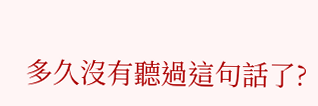多久沒有聽過這句話了?